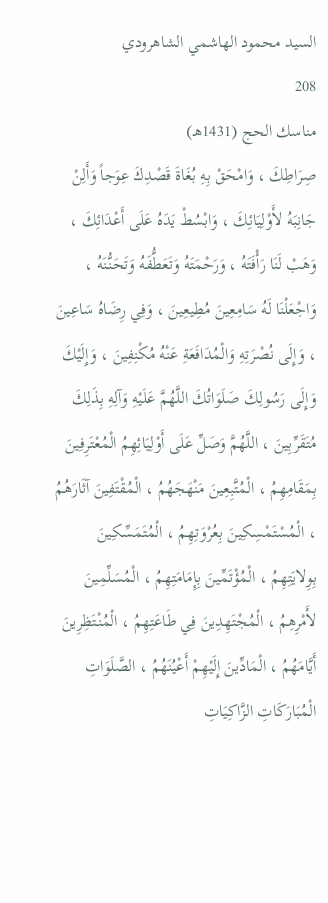السيد محمود الهاشمي الشاهرودي
208
مناسك الحج (1431هـ)
صِرَاطِكَ ، وَامْحَقْ بِهِ بُغَاةَ قَصْدِكَ عِوَجاً وَأَلِنْ جَانِبَهُ لأَوْلِيَائِكَ ، وَابْسُطْ يَدَهُ عَلَى أَعْدَائِكَ ، وَهَبْ لَنَا رَأْفَتَهُ ، وَرَحْمَتَهُ وَتَعَطُّفَهُ وَتَحَنُّنَهُ ، وَاجْعَلْنَا لَهُ سَامِعِينَ مُطِيعِينَ ، وَفِي رِضَاهُ سَاعِينَ ، وَإِلَى نُصْرَتِهِ وَالْمُدَافَعَةِ عَنْهُ مُكْنِفِينَ ، وَإِلَيْكَ وَإِلَى رَسُولِكَ صَلَوَاتُكَ اللَّهُمَّ عَلَيْهِ وَآلِهِ بِذَلِكَ مُتَقَرِّبِينَ ، اللَّهُمَّ وَصَلِّ عَلَى أَوْلِيَائِهِمُ الْمُعْتَرِفِينَ بِمَقَامِهِمُ ، الْمُتَّبِعِينَ مَنْهَجَهُمُ ، الْمُقْتَفِينَ آثَارَهُمُ ، الْمُسْتَمْسِكِينَ بِعُرْوَتِهِمُ ، الْمُتَمَسِّكِينَ بِوِلايَتِهِمُ ، الْمُؤْتَمِّينَ بِإِمَامَتِهِمُ ، الْمُسَلِّمِينَ لأَمْرِهِمُ ، الْمُجْتَهِدِينَ فِي طَاعَتِهِمُ ، الْمُنْتَظِرِينَ أَيَّامَهُمُ ، الْمَادِّينَ إِلَيْهِمْ أَعْيُنَهُمُ ، الصَّلَوَاتِ الْمُبَارَكَاتِ الزَّاكِيَاتِ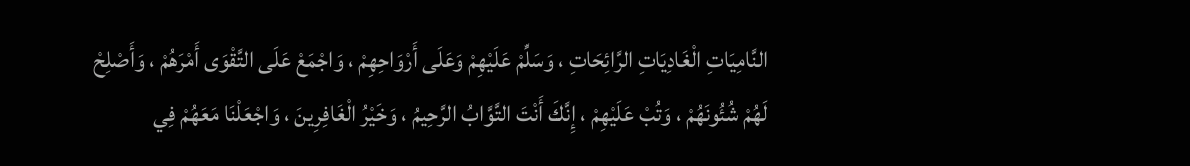النَّامِيَاتِ الْغَادِيَاتِ الرَّائِحَاتِ ، وَسَلِّمْ عَلَيْهِمْ وَعَلَى أَرْوَاحِهِمْ ، وَاجْمَعْ عَلَى التَّقْوَى أَمْرَهُمْ ، وَأَصْلِحْ لَهُمْ شُئُونَهُمْ ، وَتُبْ عَلَيْهِمْ ، إِنَّكَ أَنْتَ التَّوَّابُ الرَّحِيمُ ، وَخَيْرُ الْغَافِرِينَ ، وَاجْعَلْنَا مَعَهُمْ فِي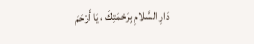دَارِ السَّلامِ بِرَحْمَتِكَ ، يَا أَرْحَمَ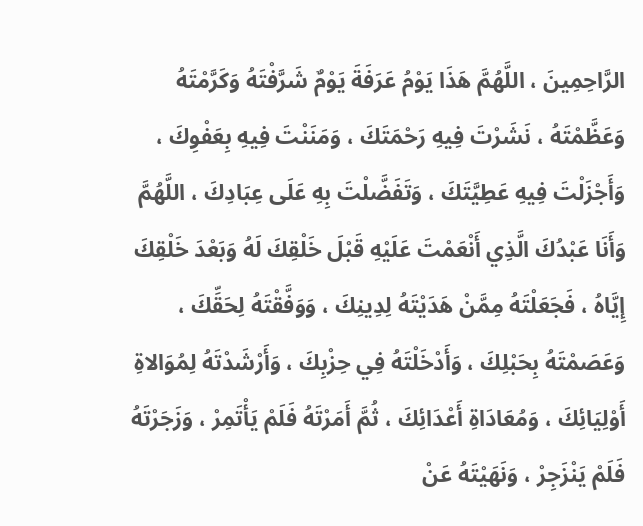الرَّاحِمِينَ ، اللَّهُمَّ هَذَا يَوْمُ عَرَفَةَ يَوْمٌ شَرَّفْتَهُ وَكَرَّمْتَهُ وَعَظَّمْتَهُ ، نَشَرْتَ فِيهِ رَحْمَتَكَ ، وَمَنَنْتَ فِيهِ بِعَفْوِكَ ، وَأَجْزَلْتَ فِيهِ عَطِيَّتَكَ ، وَتَفَضَّلْتَ بِهِ عَلَى عِبَادِكَ ، اللَّهُمَّ وَأَنَا عَبْدُكَ الَّذِي أَنْعَمْتَ عَلَيْهِ قَبْلَ خَلْقِكَ لَهُ وَبَعْدَ خَلْقِكَ إِيَّاهُ ، فَجَعَلْتَهُ مِمَّنْ هَدَيْتَهُ لِدِينِكَ ، وَوَفَّقْتَهُ لِحَقِّكَ ، وَعَصَمْتَهُ بِحَبْلِكَ ، وَأَدْخَلْتَهُ فِي حِزْبِكَ ، وَأَرْشَدْتَهُ لِمُوَالاةِ أَوْلِيَائِكَ ، وَمُعَادَاةِ أَعْدَائِكَ ، ثُمَّ أَمَرْتَهُ فَلَمْ يَأْتَمِرْ ، وَزَجَرْتَهُ فَلَمْ يَنْزَجِرْ ، وَنَهَيْتَهُ عَنْ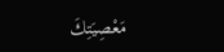مَعْصِيَتِكَ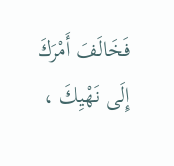فَخَالَفَ أَمْرَكَ إِلَى نَهْيِكَ ،